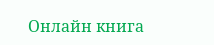Онлайн книга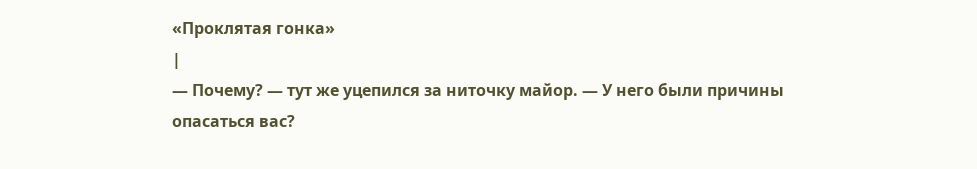«Проклятая гонка»
|
— Почему? — тут же уцепился за ниточку майор. — У него были причины опасаться вас?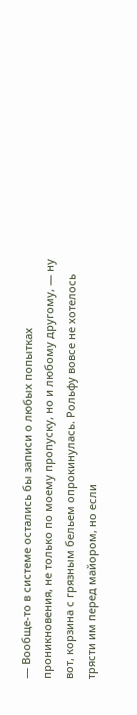— Вообще-то в системе остались бы записи о любых попытках проникновения, не только по моему пропуску, но и любому другому, — ну вот, корзина с грязным бельем опрокинулась. Рольфу вовсе не хотелось трясти им перед майором, но если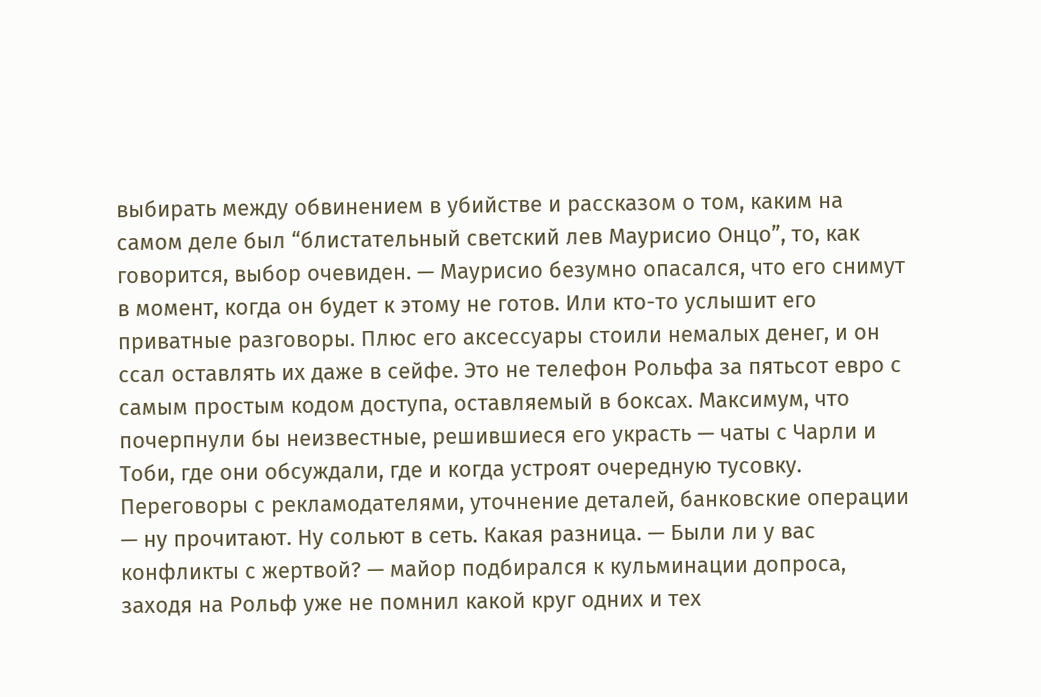выбирать между обвинением в убийстве и рассказом о том, каким на самом деле был “блистательный светский лев Маурисио Онцо”, то, как говорится, выбор очевиден. — Маурисио безумно опасался, что его снимут в момент, когда он будет к этому не готов. Или кто-то услышит его приватные разговоры. Плюс его аксессуары стоили немалых денег, и он ссал оставлять их даже в сейфе. Это не телефон Рольфа за пятьсот евро с самым простым кодом доступа, оставляемый в боксах. Максимум, что почерпнули бы неизвестные, решившиеся его украсть — чаты с Чарли и Тоби, где они обсуждали, где и когда устроят очередную тусовку. Переговоры с рекламодателями, уточнение деталей, банковские операции — ну прочитают. Ну сольют в сеть. Какая разница. — Были ли у вас конфликты с жертвой? — майор подбирался к кульминации допроса, заходя на Рольф уже не помнил какой круг одних и тех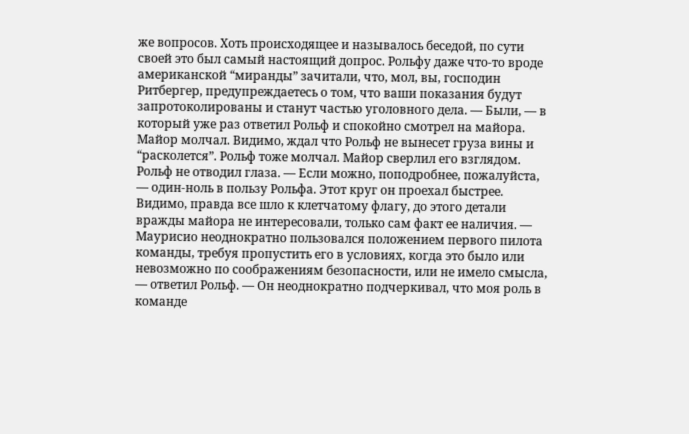же вопросов. Хоть происходящее и называлось беседой, по сути своей это был самый настоящий допрос. Рольфу даже что-то вроде американской “миранды” зачитали, что, мол, вы, господин Ритбергер, предупреждаетесь о том, что ваши показания будут запротоколированы и станут частью уголовного дела. — Были, — в который уже раз ответил Рольф и спокойно смотрел на майора. Майор молчал. Видимо, ждал что Рольф не вынесет груза вины и “расколется”. Рольф тоже молчал. Майор сверлил его взглядом. Рольф не отводил глаза. — Если можно, поподробнее, пожалуйста, — один-ноль в пользу Рольфа. Этот круг он проехал быстрее. Видимо, правда все шло к клетчатому флагу, до этого детали вражды майора не интересовали, только сам факт ее наличия. — Маурисио неоднократно пользовался положением первого пилота команды, требуя пропустить его в условиях, когда это было или невозможно по соображениям безопасности, или не имело смысла, — ответил Рольф. — Он неоднократно подчеркивал, что моя роль в команде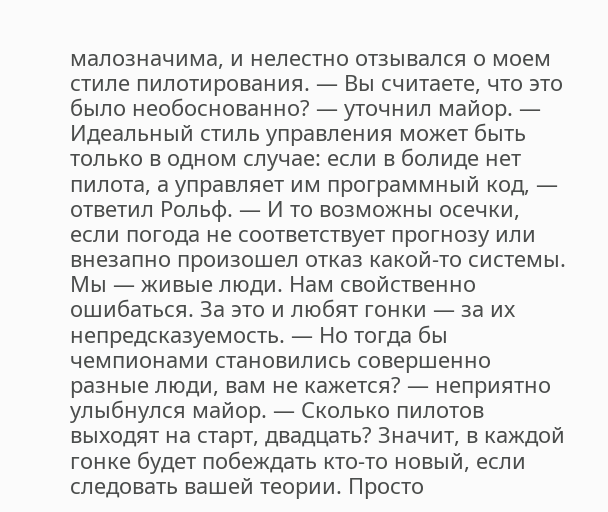малозначима, и нелестно отзывался о моем стиле пилотирования. — Вы считаете, что это было необоснованно? — уточнил майор. — Идеальный стиль управления может быть только в одном случае: если в болиде нет пилота, а управляет им программный код, — ответил Рольф. — И то возможны осечки, если погода не соответствует прогнозу или внезапно произошел отказ какой-то системы. Мы — живые люди. Нам свойственно ошибаться. За это и любят гонки — за их непредсказуемость. — Но тогда бы чемпионами становились совершенно разные люди, вам не кажется? — неприятно улыбнулся майор. — Сколько пилотов выходят на старт, двадцать? Значит, в каждой гонке будет побеждать кто-то новый, если следовать вашей теории. Просто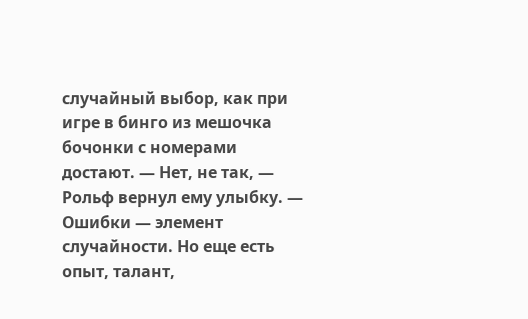случайный выбор, как при игре в бинго из мешочка бочонки с номерами достают. — Нет, не так, — Рольф вернул ему улыбку. — Ошибки — элемент случайности. Но еще есть опыт, талант,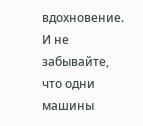вдохновение. И не забывайте, что одни машины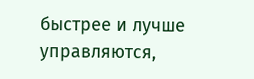быстрее и лучше управляются,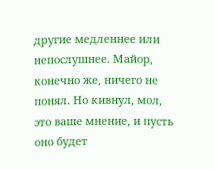другие медленнее или непослушнее. Майор, конечно же, ничего не понял. Но кивнул, мол, это ваше мнение, и пусть оно будет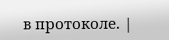в протоколе. |